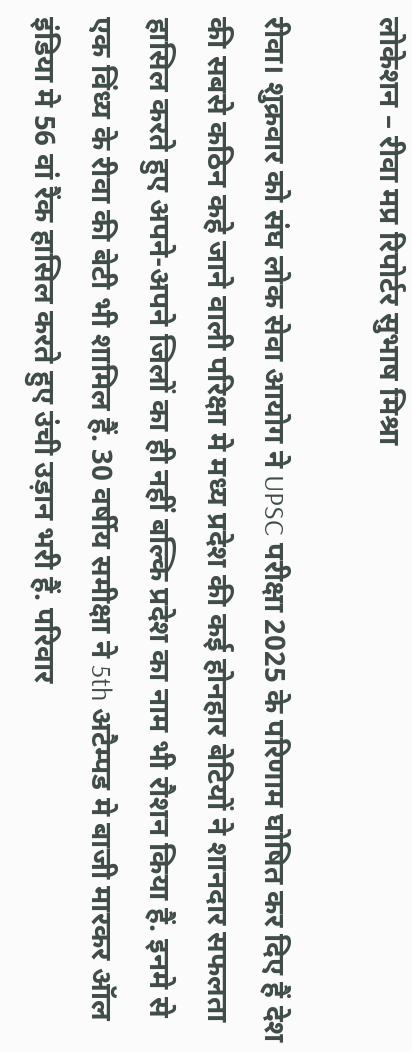लोकेशन – रीवा मप्र रिपोर्टर सुभाष मिश्रा

रीवा। शुक्रवार को संघ लोक सेवा आयोग ने UPSC परीक्षा 2025 के परिणाम घोषित कर दिए हैं देश की सबसे कठिन कहे जाने वाली परिक्षा मे मध्य प्रदेश की कई होनहार बेटियों ने शानदार सफलता हासिल करते हुए अपने-अपने जिलों का ही नहीं बल्कि प्रदेश का नाम भी रौशन किया हैं. इनमे से एक विंध्य के रीवा की बेटी भी शामिल हैं. 30 वर्षीय समीक्षा ने 5th अटैम्पड मे बाजी मारकर ऑल इंडिया मे 56 वां रैंक हासिल करते हुए उंची उड़ान भरी हैं. परिवार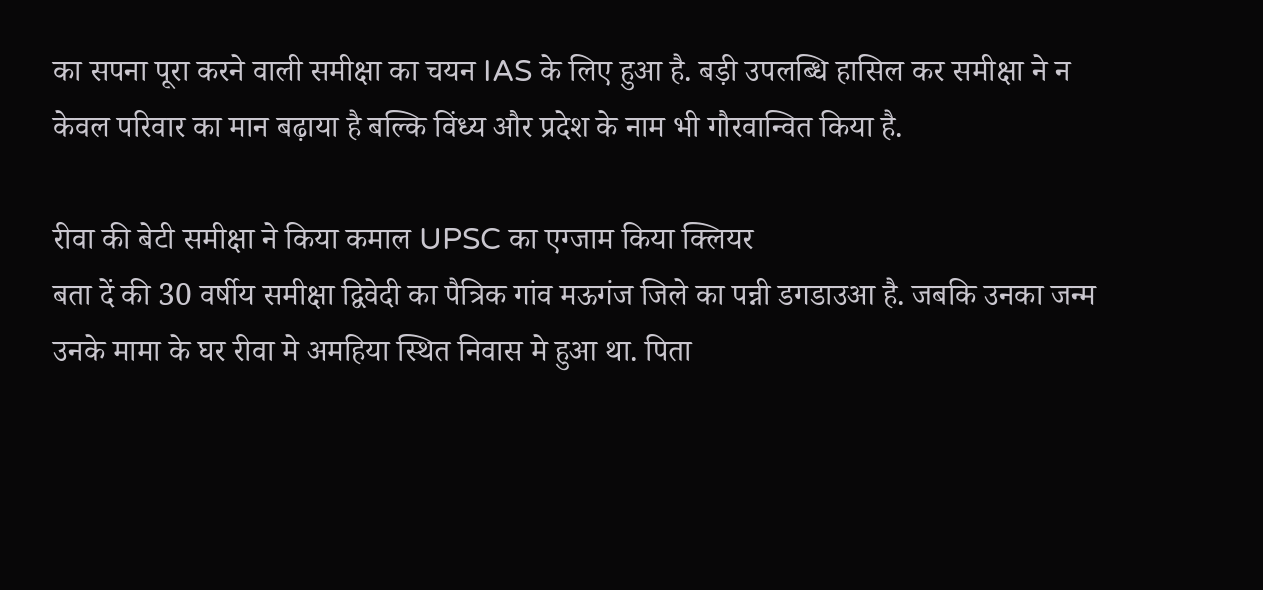का सपना पूरा करने वाली समीक्षा का चयन IAS के लिए हुआ है. बड़ी उपलब्धि हासिल कर समीक्षा ने न केवल परिवार का मान बढ़ाया है बल्कि विंध्य और प्रदेश के नाम भी गौरवान्वित किया है.

रीवा की बेटी समीक्षा ने किया कमाल UPSC का एग्जाम किया क्लियर
बता दें की 30 वर्षीय समीक्षा द्विवेदी का पैत्रिक गांव मऊगंज जिले का पन्नी डगडाउआ है. जबकि उनका जन्म उनके मामा के घर रीवा मे अमहिया स्थित निवास मे हुआ था. पिता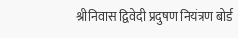श्रीनिवास द्विवेदी प्रदुषण नियंत्रण बोर्ड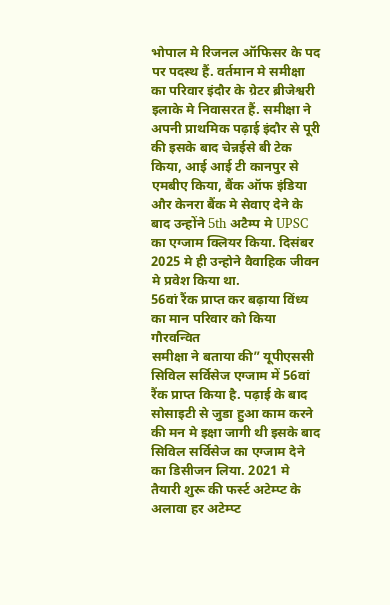भोपाल मे रिजनल ऑफिसर के पद पर पदस्थ हैं. वर्तमान मे समीक्षा का परिवार इंदौर के ग्रेटर ब्रीजेश्वरी इलाके मे निवासरत हैं. समीक्षा ने अपनी प्राथमिक पढ़ाई इंदौर से पूरी की इसके बाद चेन्नईसे बी टेक किया, आई आई टी कानपुर से एमबीए किया, बैंक ऑफ इंडिया और केनरा बैंक मे सेवाए देने के बाद उन्होंने 5th अटैम्प मे UPSC का एग्जाम क्लियर किया. दिसंबर 2025 मे ही उन्होने वैवाहिक जीवन मे प्रवेश किया था.
56वां रैंक प्राप्त कर बढ़ाया विंध्य का मान परिवार को किया गौरवन्वित
समीक्षा ने बताया की” यूपीएससी सिविल सर्विसेज एग्जाम में 56वां रैंक प्राप्त किया है. पढ़ाई के बाद सोसाइटी से जुडा हुआ काम करने की मन मे इक्षा जागी थी इसके बाद सिविल सर्विसेज का एग्जाम देने का डिसीजन लिया. 2021 मे तैयारी शुरू की फर्स्ट अटेम्प्ट के अलावा हर अटेम्प्ट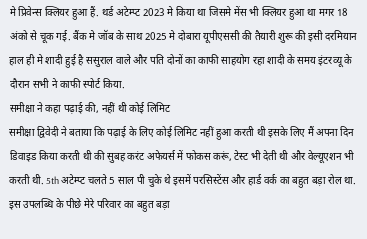मे प्रिवेन्स क्लियर हुआ हैं. थर्ड अटेम्प्ट 2023 मे किया था जिसमे मेंस भी क्लियर हुआ था मगर 18 अंको से चूक गई. बैंक मे जॉब के साथ 2025 मे दोबारा यूपीएससी की तैयारी शुरू की इसी दरमियान हाल ही मे शादी हुई है ससुराल वाले और पति दोनों का काफी साहयोग रहा शादी के समय इंटरव्यू के दौरान सभी ने काफी स्पोर्ट किया.
समीक्षा ने कहा पढ़ाई की, नहीं थी कोई लिमिट
समीक्षा द्विवेदी ने बताया कि पढ़ाई के लिए कोई लिमिट नहीं हुआ करती थी इसके लिए मैं अपना दिन डिवाइड किया करती थी की सुबह करंट अफेयर्स में फोकस करूं, टेस्ट भी देती थी और वेल्यूएशन भी करती थी. 5th अटेम्प्ट चलते 5 साल पी चुके थे इसमें परसिस्टेंस और हार्ड वर्क का बहुत बड़ा रोल था. इस उपलब्धि के पीछे मेरे परिवार का बहुत बड़ा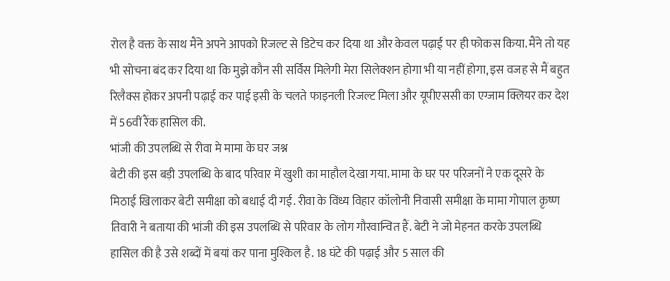रोल है वक्त के साथ मैंने अपने आपको रिजल्ट से डिटेच कर दिया था और केवल पढ़ाई पर ही फोकस किया. मैंने तो यह भी सोचना बंद कर दिया था कि मुझे कौन सी सर्विस मिलेगी मेरा सिलेक्शन होगा भी या नहीं होगा, इस वजह से मैं बहुत रिलैक्स होकर अपनी पढ़ाई कर पाई इसी के चलते फाइनली रिजल्ट मिला और यूपीएससी का एग्जाम क्लियर कर देश में 56वीं रैंक हासिल की.
भांजी की उपलब्धि से रीवा मे मामा के घर जश्न
बेटी की इस बड़ी उपलब्धि के बाद परिवार में खुशी का माहौल देखा गया. मामा के घर पर परिजनों ने एक दूसरे के मिठाई खिलाकर बेटी समीक्षा को बधाई दी गई. रीवा के विंध्य विहार कॉलोनी निवासी समीक्षा के मामा गोपाल कृष्ण तिवारी ने बताया की भांजी की इस उपलब्धि से परिवार के लोग गौरवान्वित हैं. बेटी ने जो मेहनत करके उपलब्धि हासिल की है उसे शब्दों में बयां कर पाना मुश्किल है. 18 घंटे की पढ़ाई और 5 साल की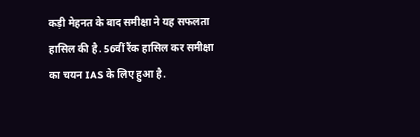कड़ी मेहनत के बाद समीक्षा ने यह सफलता हासिल की है. 56वीं रैंक हासिल कर समीक्षा का चयन IAS के लिए हुआ है.